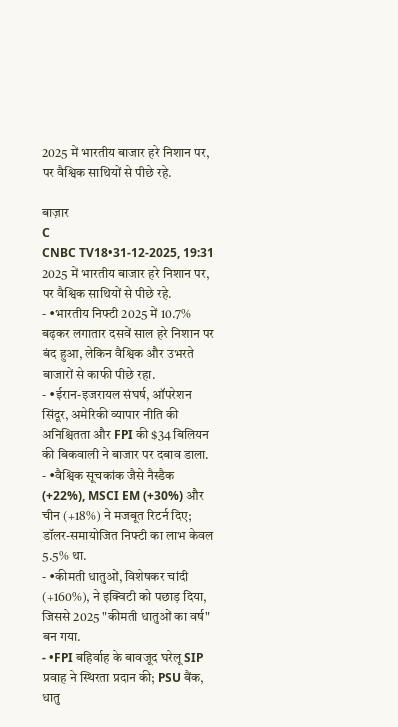2025 में भारतीय बाजार हरे निशान पर, पर वैश्विक साथियों से पीछे रहे.

बाज़ार
C
CNBC TV18•31-12-2025, 19:31
2025 में भारतीय बाजार हरे निशान पर, पर वैश्विक साथियों से पीछे रहे.
- •भारतीय निफ्टी 2025 में 10.7% बढ़कर लगातार दसवें साल हरे निशान पर बंद हुआ, लेकिन वैश्विक और उभरते बाजारों से काफी पीछे रहा.
- •ईरान-इजरायल संघर्ष, ऑपरेशन सिंदूर, अमेरिकी व्यापार नीति की अनिश्चितता और FPI की $34 बिलियन की बिकवाली ने बाजार पर दबाव डाला.
- •वैश्विक सूचकांक जैसे नैस्डैक (+22%), MSCI EM (+30%) और चीन (+18%) ने मजबूत रिटर्न दिए; डॉलर-समायोजित निफ्टी का लाभ केवल 5.5% था.
- •कीमती धातुओं, विशेषकर चांदी (+160%), ने इक्विटी को पछाड़ दिया, जिससे 2025 "कीमती धातुओं का वर्ष" बन गया.
- •FPI बहिर्वाह के बावजूद घरेलू SIP प्रवाह ने स्थिरता प्रदान की; PSU बैंक, धातु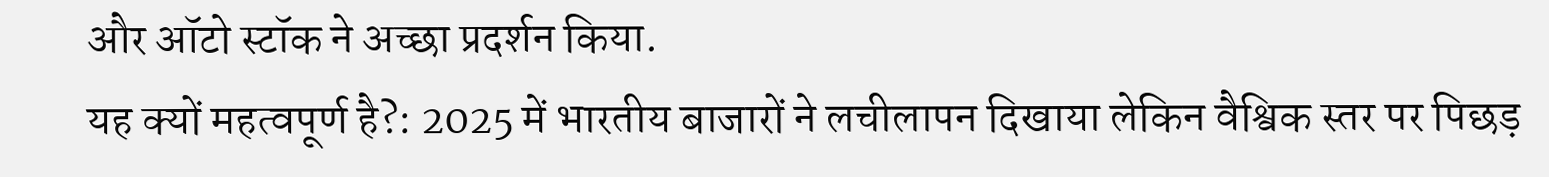और ऑटो स्टॉक ने अच्छा प्रदर्शन किया.
यह क्यों महत्वपूर्ण है?: 2025 में भारतीय बाजारों ने लचीलापन दिखाया लेकिन वैश्विक स्तर पर पिछड़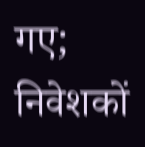गए; निवेशकों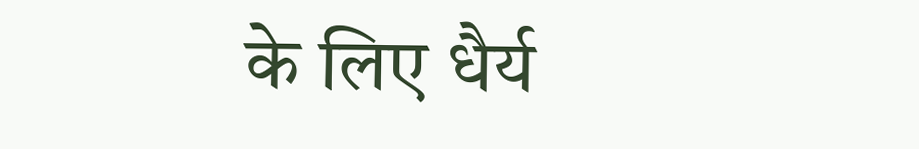के लिए धैर्य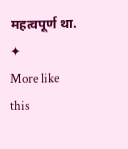महत्वपूर्ण था.
✦
More like this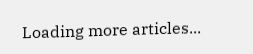Loading more articles...